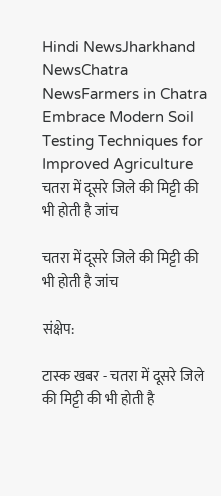Hindi NewsJharkhand NewsChatra NewsFarmers in Chatra Embrace Modern Soil Testing Techniques for Improved Agriculture
चतरा में दूसरे जिले की मिट्टी की भी होती है जांच

चतरा में दूसरे जिले की मिट्टी की भी होती है जांच

संक्षेप:

टास्क खबर - चतरा में दूसरे जिले की मिट्टी की भी होती है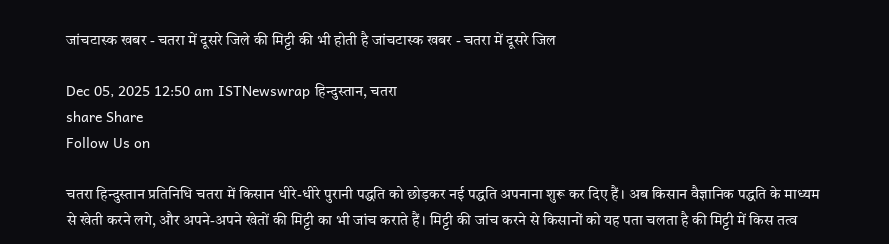जांचटास्क खबर - चतरा में दूसरे जिले की मिट्टी की भी होती है जांचटास्क खबर - चतरा में दूसरे जिल

Dec 05, 2025 12:50 am ISTNewswrap हिन्दुस्तान, चतरा
share Share
Follow Us on

चतरा हिन्दुस्तान प्रतिनिधि चतरा में किसान धीरे-धीरे पुरानी पद्धति को छोड़कर नई पद्धति अपनाना शुरू कर दिए हैं। अब किसान वैज्ञानिक पद्धति के माध्यम से खेती करने लगे, और अपने-अपने खेतों की मिट्टी का भी जांच कराते हैं। मिट्टी की जांच करने से किसानों को यह पता चलता है की मिट्टी में किस तत्व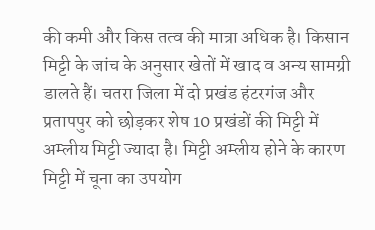की कमी और किस तत्व की मात्रा अधिक है। किसान मिट्टी के जांच के अनुसार खेतों में खाद व अन्य सामग्री डालते हैं। चतरा जिला में दो प्रखंड हंटरगंज और प्रतापपुर को छोड़कर शेष 10 प्रखंडों की मिट्टी में अम्लीय मिट्टी ज्यादा है। मिट्टी अम्लीय होने के कारण मिट्टी में चूना का उपयोग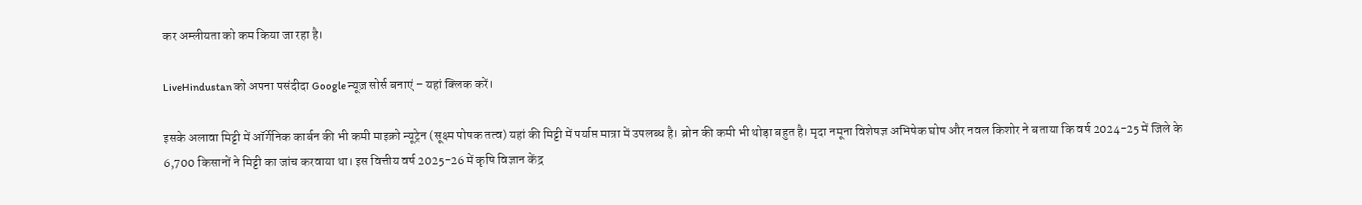कर अम्लीयता को कम किया जा रहा है।

LiveHindustan को अपना पसंदीदा Google न्यूज़ सोर्स बनाएं – यहां क्लिक करें।

इसके अलावा मिट्टी में ऑर्गेनिक कार्बन की भी कमी माइक्रो न्यूट्रेन (सूक्ष्म पोषक तत्व) यहां की मिट्टी में पर्याप्त मात्रा में उपलब्ध है। ब्रोन की कमी भी थोड़ा बहुत है। मृदा नमूना विशेषज्ञ अभिषेक घोष और नवल किशोर ने बताया कि वर्ष 2024-25 में जिले के 6,700 किसानों ने मिट्टी का जांच करवाया था। इस वित्तीय वर्ष 2025-26 में कृषि विज्ञान केंद्र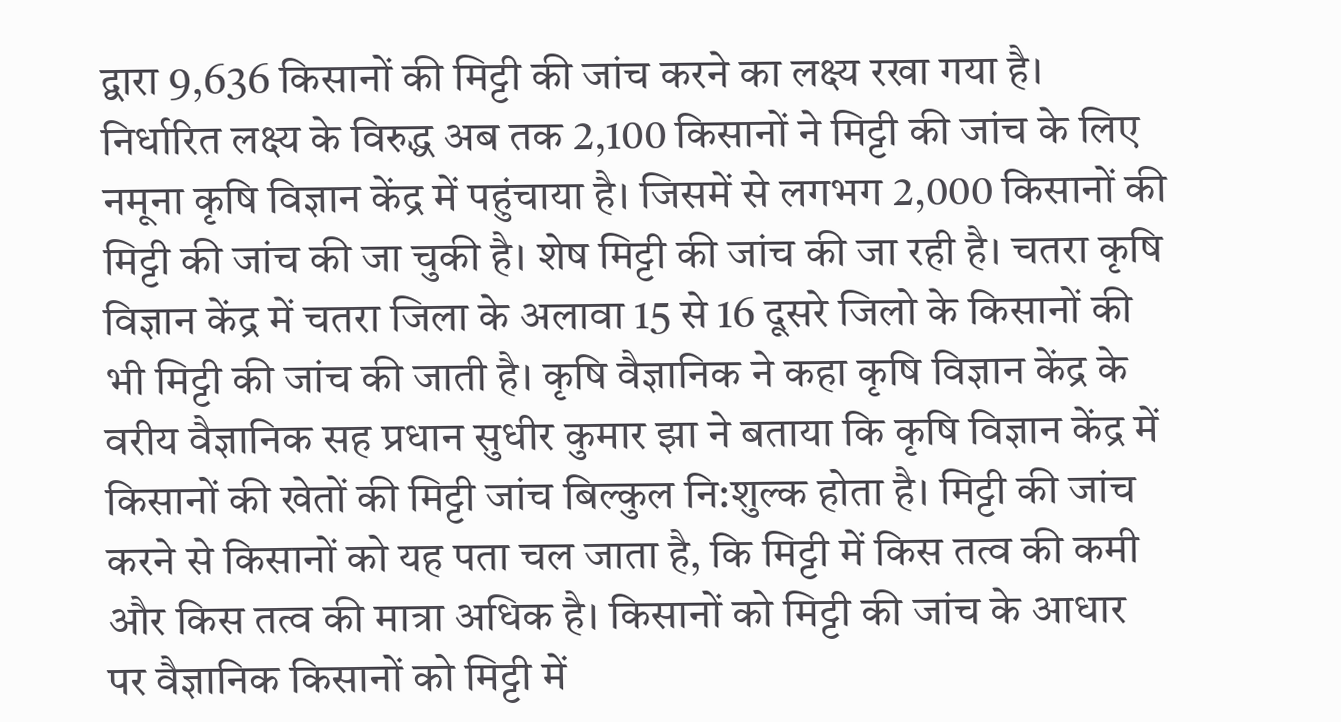द्वारा 9,636 किसानों की मिट्टी की जांच करने का लक्ष्य रखा गया है। निर्धारित लक्ष्य के विरुद्ध अब तक 2,100 किसानों ने मिट्टी की जांच के लिए नमूना कृषि विज्ञान केंद्र में पहुंचाया है। जिसमें से लगभग 2,000 किसानों की मिट्टी की जांच की जा चुकी है। शेष मिट्टी की जांच की जा रही है। चतरा कृषि विज्ञान केंद्र में चतरा जिला के अलावा 15 से 16 दूसरे जिलो के किसानों की भी मिट्टी की जांच की जाती है। कृषि वैज्ञानिक ने कहा कृषि विज्ञान केंद्र के वरीय वैज्ञानिक सह प्रधान सुधीर कुमार झा ने बताया कि कृषि विज्ञान केंद्र में किसानों की खेतों की मिट्टी जांच बिल्कुल नि:शुल्क होता है। मिट्टी की जांच करने से किसानों को यह पता चल जाता है, कि मिट्टी में किस तत्व की कमी और किस तत्व की मात्रा अधिक है। किसानों को मिट्टी की जांच के आधार पर वैज्ञानिक किसानों को मिट्टी में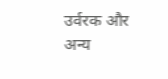उर्वरक और अन्य